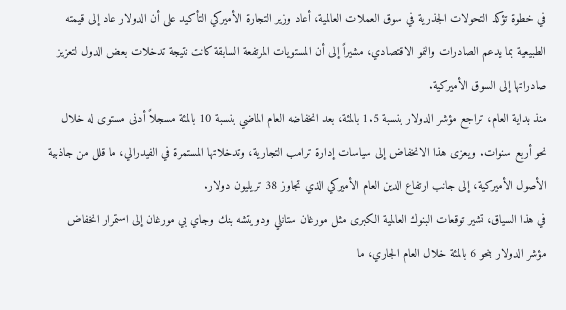في خطوة تؤكد التحولات الجذرية في سوق العملات العالمية، أعاد وزير التجارة الأميركي التأكيد على أن الدولار عاد إلى قيمته الطبيعية بما يدعم الصادرات والنمو الاقتصادي، مشيراً إلى أن المستويات المرتفعة السابقة كانت نتيجة تدخلات بعض الدول لتعزيز صادراتها إلى السوق الأميركية.
منذ بداية العام، تراجع مؤشر الدولار بنسبة 1.5 بالمئة، بعد انخفاضه العام الماضي بنسبة 10 بالمئة مسجلاً أدنى مستوى له خلال نحو أربع سنوات. ويعزى هذا الانخفاض إلى سياسات إدارة ترامب التجارية، وتدخلاتها المستمرة في الفيدرالي، ما قلل من جاذبية الأصول الأميركية، إلى جانب ارتفاع الدين العام الأميركي الذي تجاوز 38 تريليون دولار.
في هذا السياق، تشير توقعات البنوك العالمية الكبرى مثل مورغان ستانلي ودويتشه بنك وجاي بي مورغان إلى استمرار انخفاض مؤشر الدولار بنحو 6 بالمئة خلال العام الجاري، ما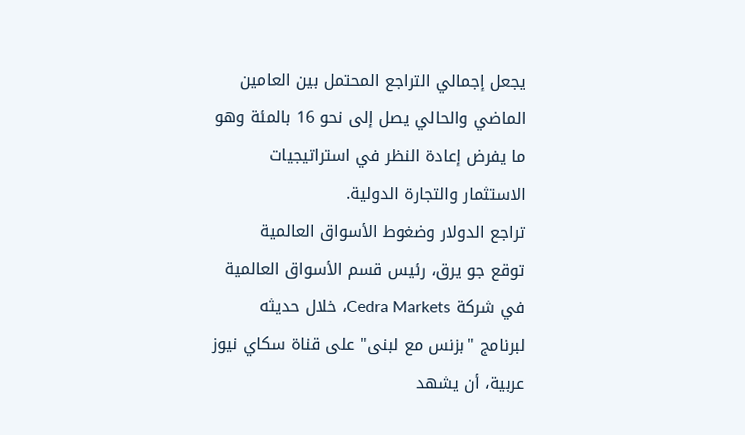يجعل إجمالي التراجع المحتمل بين العامين الماضي والحالي يصل إلى نحو 16 بالمئة وهو ما يفرض إعادة النظر في استراتيجيات الاستثمار والتجارة الدولية.
تراجع الدولار وضغوط الأسواق العالمية
توقع جو يرق، رئيس قسم الأسواق العالمية في شركة Cedra Markets، خلال حديثه لبرنامج "بزنس مع لبنى" على قناة سكاي نيوز عربية، أن يشهد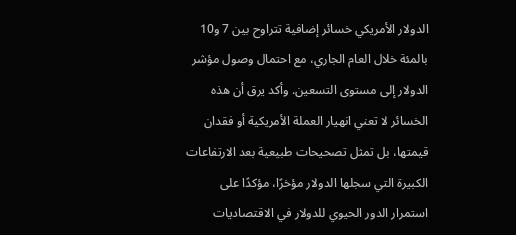الدولار الأمريكي خسائر إضافية تتراوح بين 7 و10 بالمئة خلال العام الجاري، مع احتمال وصول مؤشر الدولار إلى مستوى التسعين. وأكد يرق أن هذه الخسائر لا تعني انهيار العملة الأمريكية أو فقدان قيمتها، بل تمثل تصحيحات طبيعية بعد الارتفاعات الكبيرة التي سجلها الدولار مؤخرًا، مؤكدًا على استمرار الدور الحيوي للدولار في الاقتصاديات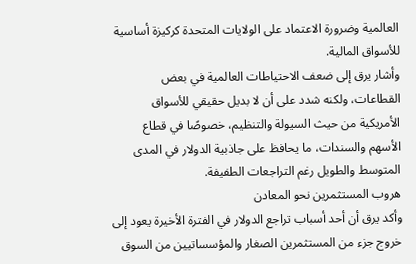العالمية وضرورة الاعتماد على الولايات المتحدة كركيزة أساسية للأسواق المالية.
وأشار يرق إلى ضعف الاحتياطات العالمية في بعض القطاعات، ولكنه شدد على أن لا بديل حقيقي للأسواق الأمريكية من حيث السيولة والتنظيم، خصوصًا في قطاع الأسهم والسندات، ما يحافظ على جاذبية الدولار في المدى المتوسط والطويل رغم التراجعات الطفيفة.
هروب المستثمرين نحو المعادن
وأكد يرق أن أحد أسباب تراجع الدولار في الفترة الأخيرة يعود إلى خروج جزء من المستثمرين الصغار والمؤسساتيين من السوق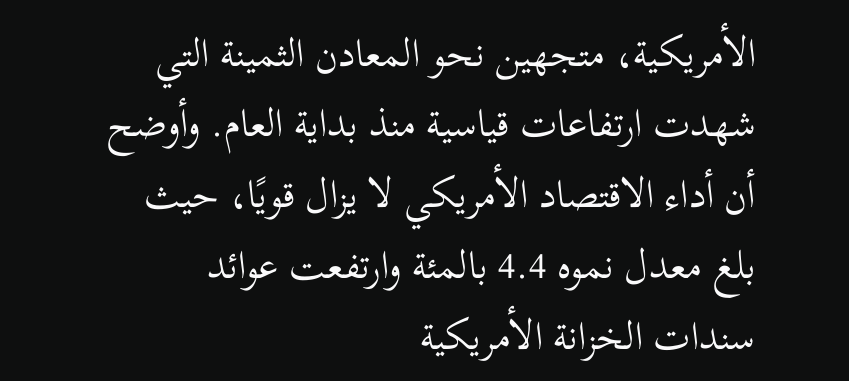الأمريكية، متجهين نحو المعادن الثمينة التي شهدت ارتفاعات قياسية منذ بداية العام. وأوضح أن أداء الاقتصاد الأمريكي لا يزال قويًا، حيث بلغ معدل نموه 4.4 بالمئة وارتفعت عوائد سندات الخزانة الأمريكية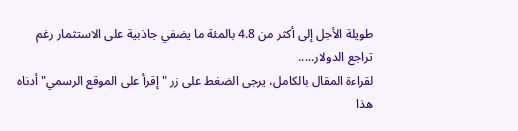طويلة الأجل إلى أكثر من 4.8 بالمئة ما يضفي جاذبية على الاستثمار رغم تراجع الدولار.....
لقراءة المقال بالكامل، يرجى الضغط على زر "إقرأ على الموقع الرسمي" أدناه
هذا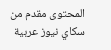المحتوى مقدم من سكاي نيوز عربية